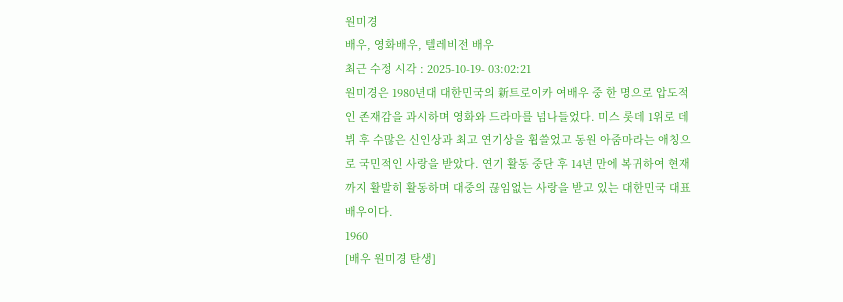원미경
배우, 영화배우, 텔레비전 배우
최근 수정 시각 : 2025-10-19- 03:02:21
원미경은 1980년대 대한민국의 新트로이카 여배우 중 한 명으로 압도적인 존재감을 과시하며 영화와 드라마를 넘나들었다. 미스 롯데 1위로 데뷔 후 수많은 신인상과 최고 연기상을 휩쓸었고 동원 아줌마라는 애칭으로 국민적인 사랑을 받았다. 연기 활동 중단 후 14년 만에 복귀하여 현재까지 활발히 활동하며 대중의 끊임없는 사랑을 받고 있는 대한민국 대표 배우이다.
1960
[배우 원미경 탄생]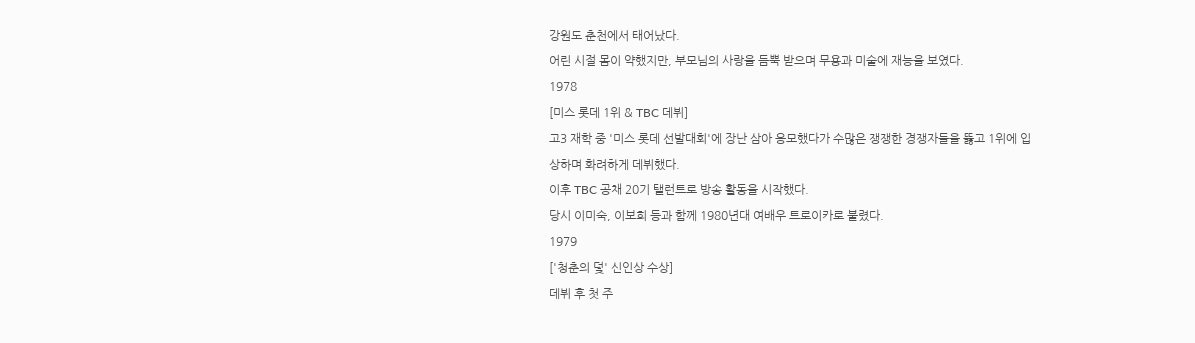강원도 춘천에서 태어났다.
어린 시절 몸이 약했지만, 부모님의 사랑을 듬뿍 받으며 무용과 미술에 재능을 보였다.
1978
[미스 롯데 1위 & TBC 데뷔]
고3 재학 중 '미스 롯데 선발대회'에 장난 삼아 응모했다가 수많은 쟁쟁한 경쟁자들을 뚫고 1위에 입상하며 화려하게 데뷔했다.
이후 TBC 공채 20기 탤런트로 방송 활동을 시작했다.
당시 이미숙, 이보희 등과 함께 1980년대 여배우 트로이카로 불렸다.
1979
['청춘의 덫' 신인상 수상]
데뷔 후 첫 주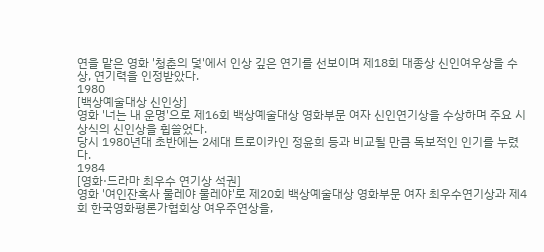연을 맡은 영화 '청춘의 덫'에서 인상 깊은 연기를 선보이며 제18회 대종상 신인여우상을 수상, 연기력을 인정받았다.
1980
[백상예술대상 신인상]
영화 '너는 내 운명'으로 제16회 백상예술대상 영화부문 여자 신인연기상을 수상하며 주요 시상식의 신인상을 휩쓸었다.
당시 1980년대 초반에는 2세대 트로이카인 정윤희 등과 비교될 만큼 독보적인 인기를 누렸다.
1984
[영화·드라마 최우수 연기상 석권]
영화 '여인잔혹사 물레야 물레야'로 제20회 백상예술대상 영화부문 여자 최우수연기상과 제4회 한국영화평론가협회상 여우주연상을,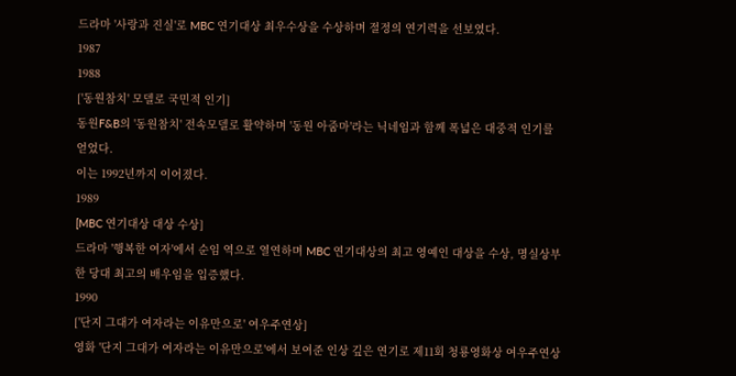드라마 '사랑과 진실'로 MBC 연기대상 최우수상을 수상하며 절정의 연기력을 선보였다.
1987
1988
['동원참치' 모델로 국민적 인기]
동원F&B의 '동원참치' 전속모델로 활약하며 '동원 아줌마'라는 닉네임과 함께 폭넓은 대중적 인기를 얻었다.
이는 1992년까지 이어졌다.
1989
[MBC 연기대상 대상 수상]
드라마 '행복한 여자'에서 순임 역으로 열연하며 MBC 연기대상의 최고 영예인 대상을 수상, 명실상부한 당대 최고의 배우임을 입증했다.
1990
['단지 그대가 여자라는 이유만으로' 여우주연상]
영화 '단지 그대가 여자라는 이유만으로'에서 보여준 인상 깊은 연기로 제11회 청룡영화상 여우주연상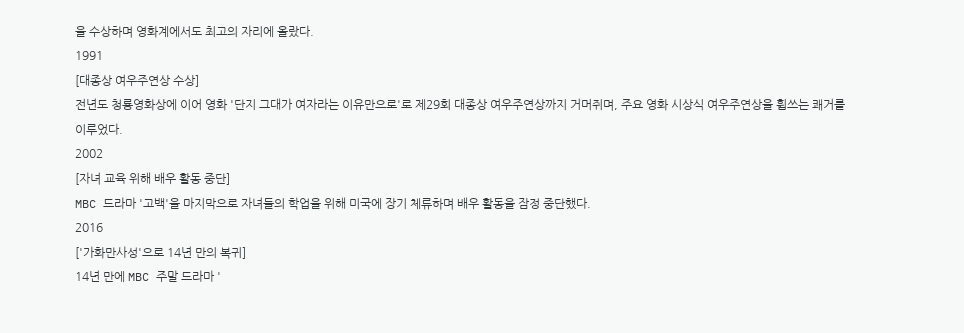을 수상하며 영화계에서도 최고의 자리에 올랐다.
1991
[대종상 여우주연상 수상]
전년도 청룡영화상에 이어 영화 '단지 그대가 여자라는 이유만으로'로 제29회 대종상 여우주연상까지 거머쥐며, 주요 영화 시상식 여우주연상을 휩쓰는 쾌거를 이루었다.
2002
[자녀 교육 위해 배우 활동 중단]
MBC 드라마 '고백'을 마지막으로 자녀들의 학업을 위해 미국에 장기 체류하며 배우 활동을 잠정 중단했다.
2016
['가화만사성'으로 14년 만의 복귀]
14년 만에 MBC 주말 드라마 '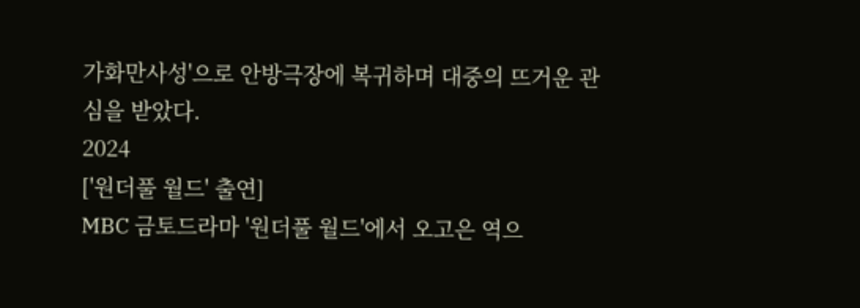가화만사성'으로 안방극장에 복귀하며 대중의 뜨거운 관심을 받았다.
2024
['원더풀 월드' 출연]
MBC 금토드라마 '원더풀 월드'에서 오고은 역으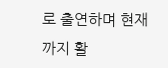로 출연하며 현재까지 활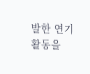발한 연기 활동을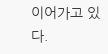이어가고 있다.